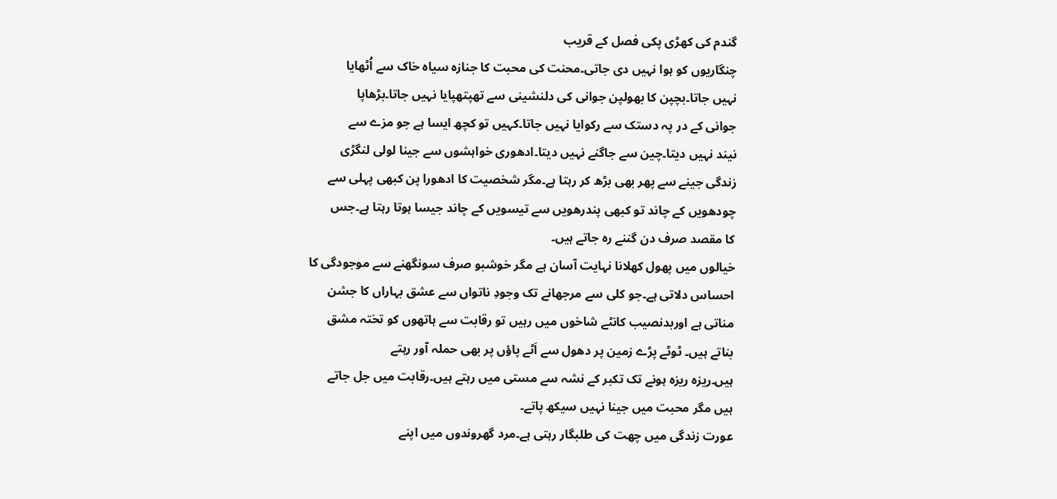گندم کی کھڑی پکی فصل کے قریب
چنگاریوں کو ہوا نہیں دی جاتی۔محنت کی محبت کا جنازہ سیاہ خاک سے اُٹھایا
نہیں جاتا۔بچپن کا بھولپن جوانی کی دلنشینی سے تھپتھپایا نہیں جاتا۔بڑھاپا
جوانی کے در پہ دستک سے رکوایا نہیں جاتا۔کہیں تو کچھ ایسا ہے جو مزے سے
نیند نہیں دیتا۔چین سے جاگنے نہیں دیتا۔ادھوری خواہشوں سے جینا لولی لنگڑی
زندگی جینے سے پھر بھی بڑھ کر رہتا ہے۔مگر شخصیت کا ادھورا پن کبھی پہلی سے
چودھویں کے چاند تو کبھی پندرھویں سے تیسویں کے چاند جیسا ہوتا رہتا ہے۔جس
کا مقصد صرف دن گننے رہ جاتے ہیں۔
خیالوں میں پھول کھلانا نہایت آسان ہے مگر خوشبو صرف سونگھنے سے موجودگی کا
احساس دلاتی ہے۔جو کلی سے مرجھانے تک وجودِ ناتواں سے عشق بہاراں کا جشن
مناتی ہے اوربدنصیب کانٹے شاخوں میں رہیں تو رقابت سے ہاتھوں کو تختہ مشق
بناتے ہیں۔ ٹوٹے پڑے زمین پر دھول سے اَٹے پاؤں پر بھی حملہ آور رہتے
ہیں۔ریزہ ریزہ ہونے تک تکبر کے نشہ سے مستی میں رہتے ہیں۔رقابت میں جل جاتے
ہیں مگر محبت میں جینا نہیں سیکھ پاتے۔
عورت زندگی میں چھت کی طلبگار رہتی ہے۔مرد گھروندوں میں اپنے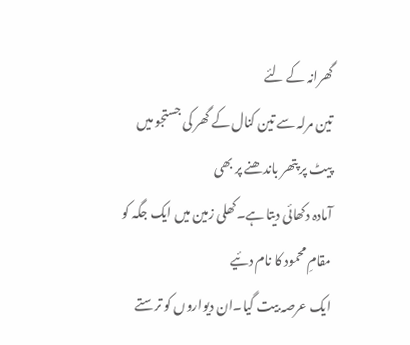گھرانہ کے لئے
تین مرلہ سے تین کنال کے گھر کی جستجو میں پیٹ پر پتھر باندھنے پر بھی
آمادہ دکھائی دیتا ہے۔کھلی زمین میں ایک جگہ کو مقامِ محمود کا نام دئیے
ایک عرصہ بیت گیا۔ان دیواروں کو ترستے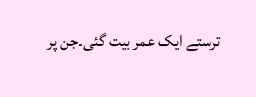ترستے ایک عمر بیت گئی۔جن پر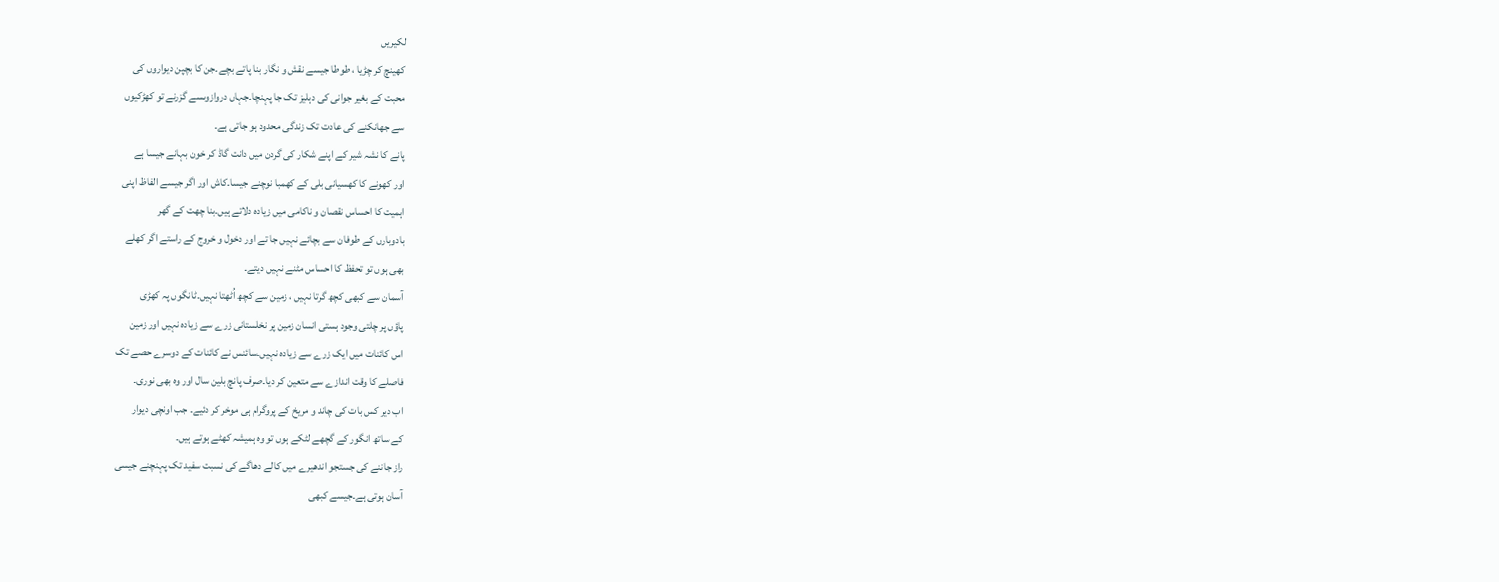لکیریں
کھینچ کر چڑیا ، طوطا جیسے نقش و نگار بنا پاتے بچے۔جن کا بچپن دیواروں کی
محبت کے بغیر جوانی کی دہلیز تک جا پہنچا۔جہاں دروازوںسے گزرنے تو کھڑکیوں
سے جھانکنے کی عادت تک زندگی محدود ہو جاتی ہے۔
پانے کا نشہ شیر کے اپنے شکار کی گردن میں دانت گاڈ کر خون بہانے جیسا ہے
اور کھونے کا کھسیانی بلی کے کھمبا نوچنے جیسا۔کاش اور اگر جیسے الفاظ اپنی
اہمیت کا احساس نقصان و ناکامی میں زیادہ دلاتے ہیں۔بنا چھت کے گھر
بادوبارں کے طوفان سے بچائے نہیں جا تے اور دخول و خروج کے راستے اگر کھلے
بھی ہوں تو تحفظ کا احساس مٹنے نہیں دیتے۔
آسمان سے کبھی کچھ گرتا نہیں ، زمین سے کچھ اُٹھتا نہیں۔ٹانگوں پہ کھڑی
پاؤں پر چلتی وجود ہستی انسان زمین پر نخلستانی زرے سے زیادہ نہیں اور زمین
اس کائنات میں ایک زرے سے زیادہ نہیں۔سائنس نے کائنات کے دوسرے حصے تک
فاصلے کا وقت اندازے سے متعین کر دیا۔صرف پانچ بلین سال اور وہ بھی نوری۔
اب دیر کس بات کی چاند و مریخ کے پروگرام ہی موخر کر دئیے۔ جب اونچی دیوار
کے ساتھ انگور کے گچھے لٹکے ہوں تو وہ ہمیشہ کھٹے ہوتے ہیں۔
راز جاننے کی جستجو اندھیرے میں کالے دھاگے کی نسبت سفید تک پہنچنے جیسی
آسان ہوتی ہے۔جیسے کبھی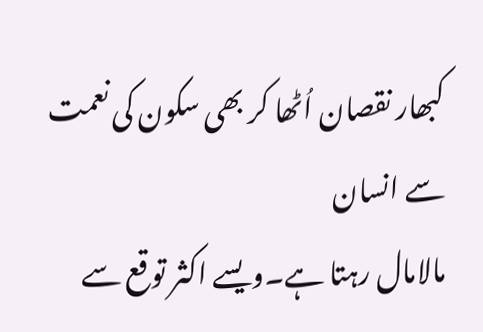کبھار نقصان اُٹھا کر بھی سکون کی نعمت سے انسان
مالامال رہتا ہے۔ویسے اکثر توقع سے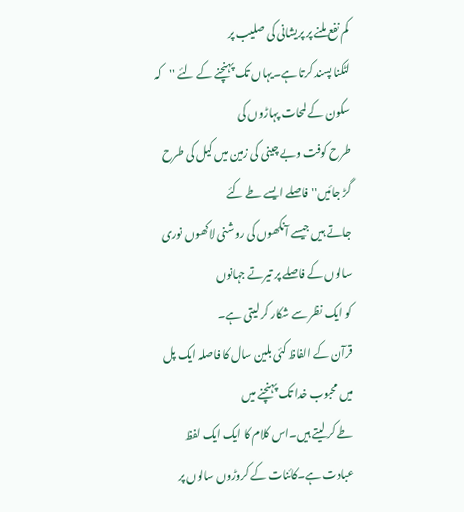کم نفع ملنے پر پریشانی کی صلیب پر
لٹکنا پسند کرتا ہے۔یہاں تک پہنچنے کے لئے ''کہ سکون کے لمحات پہاڑوں کی
طرح کوفت وبے چینی کی زمین میں کیل کی طرح گڑ جائیں''فاصلے ایسے طے کئے
جاتے ہیں جیسے آنکھوں کی روشنی لاکھوں نوری سالوں کے فاصلے پر تیرتے جہانوں
کو ایک نظر سے شکار کر لیتی ہے۔
قرآن کے الفاظ کئی بلین سال کا فاصلہ ایک پل میں محبوب خدا تک پہنچنے میں
طے کر لیتے ہیں۔اس کلام کا ایک ایک لفظ عبادت ہے۔کائنات کے کروڑوں سالوں پر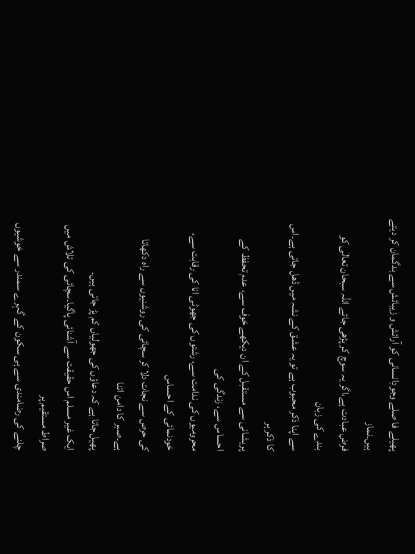پھیلے فا صلے وجودِانسانی کو آرائش و زیبائش سے بدگمان کر دیتے ہیں۔نماز
فرض عبادت ہے،اگر یہ سوچ کر پڑھی جائے اللہ سبحان تعالٰی کو بندے کی زبان
سے اپنا ذکر محبوب ہے تو یہ عشق کے نشہ میں ڈھل جاتی ہے۔اس کا ذکر ہر
پریشانی سے مستقبل کے ان دیکھے خوف سے، عدم تحفظ کے احساس سے، زندگی کی
محرومیوں کی ندامت سے، رشتوں کی جھوٹی انا کی رقابت سے، خودنمائی کے احساس
کی حرص سے نجات دلا کر سچائی کی روشنیوں سے راہ دکھاتا ہے۔صبر کا دامن اتنا
پھیل جاتا ہے کہ دعاؤں کی جھولیاں کم پڑ جاتی ہیں۔
ایک غیر مسلم اس حقیقت سے آشنائی پاگیا۔سچائی کی تلاش میں صراط مستقیم پر
چلنے کی رضامندی سے ہی سکون کے گہرے سمندر سے خوشیوں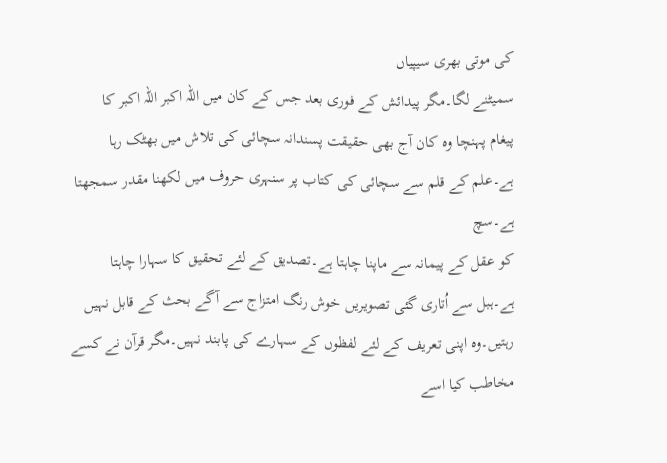کی موتی بھری سیپیاں
سمیٹنے لگا۔مگر پیدائش کے فوری بعد جس کے کان میں اللہ اکبر اللہ اکبر کا
پیغام پہنچا وہ کان آج بھی حقیقت پسندانہ سچائی کی تلاش میں بھٹک رہا
ہے۔علم کے قلم سے سچائی کی کتاب پر سنہری حروف میں لکھنا مقدر سمجھتا ہے۔سچ
کو عقل کے پیمانہ سے ماپنا چاہتا ہے۔تصدیق کے لئے تحقیق کا سہارا چاہتا
ہے۔ہبل سے اُتاری گئی تصویریں خوش رنگ امتزاج سے آگے بحث کے قابل نہیں
رہتیں۔وہ اپنی تعریف کے لئے لفظوں کے سہارے کی پابند نہیں۔مگر قرآن نے کسے
مخاطب کیا اسے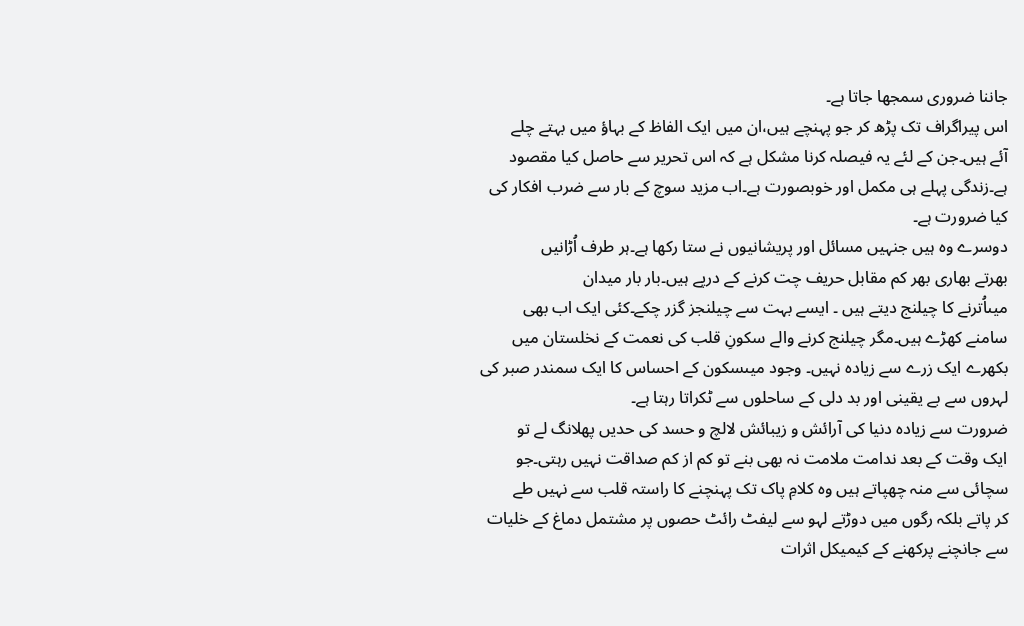جاننا ضروری سمجھا جاتا ہے۔
اس پیراگراف تک پڑھ کر جو پہنچے ہیں،ان میں ایک الفاظ کے بہاؤ میں بہتے چلے
آئے ہیں۔جن کے لئے یہ فیصلہ کرنا مشکل ہے کہ اس تحریر سے حاصل کیا مقصود
ہے۔زندگی پہلے ہی مکمل اور خوبصورت ہے۔اب مزید سوچ کے بار سے ضرب افکار کی
کیا ضرورت ہے۔
دوسرے وہ ہیں جنہیں مسائل اور پریشانیوں نے ستا رکھا ہے۔ہر طرف اُڑانیں
بھرتے بھاری بھر کم مقابل حریف چت کرنے کے درپے ہیں۔بار بار میدان
میںاُترنے کا چیلنج دیتے ہیں ۔ ایسے بہت سے چیلنجز گزر چکے۔کئی ایک اب بھی
سامنے کھڑے ہیں۔مگر چیلنج کرنے والے سکونِ قلب کی نعمت کے نخلستان میں
بکھرے ایک زرے سے زیادہ نہیں۔ وجود میںسکون کے احساس کا ایک سمندر صبر کی
لہروں سے بے یقینی اور بد دلی کے ساحلوں سے ٹکراتا رہتا ہے۔
ضرورت سے زیادہ دنیا کی آرائش و زیبائش لالچ و حسد کی حدیں پھلانگ لے تو
ایک وقت کے بعد ندامت ملامت نہ بھی بنے تو کم از کم صداقت نہیں رہتی۔جو
سچائی سے منہ چھپاتے ہیں وہ کلامِ پاک تک پہنچنے کا راستہ قلب سے نہیں طے
کر پاتے بلکہ رگوں میں دوڑتے لہو سے لیفٹ رائٹ حصوں پر مشتمل دماغ کے خلیات
سے جانچنے پرکھنے کے کیمیکل اثرات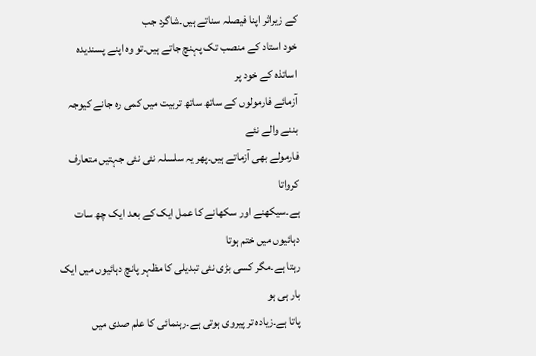کے زیراثر اپنا فیصلہ سناتے ہیں۔شاگرد جب
خود استاد کے منصب تک پہنچ جاتے ہیں۔تو وہ اپنے پسندیدہ اساتذہ کے خود پر
آزمائے فارمولوں کے ساتھ ساتھ تربیت میں کمی رہ جانے کیوجہ بننے والے نئے
فارمولے بھی آزماتے ہیں۔پھر یہ سلسلہ نئی نئی جہتیں متعارف کرواتا
ہے۔سیکھنے اور سکھانے کا عمل ایک کے بعد ایک چھ سات دہائیوں میں ختم ہوتا
رہتا ہے۔مگر کسی بڑی نئی تبدیلی کا مظہر پانچ دہائیوں میں ایک بار ہی ہو
پاتا ہے۔زیادہ تر پیروی ہوتی ہے۔رہنمائی کا علم صدی میں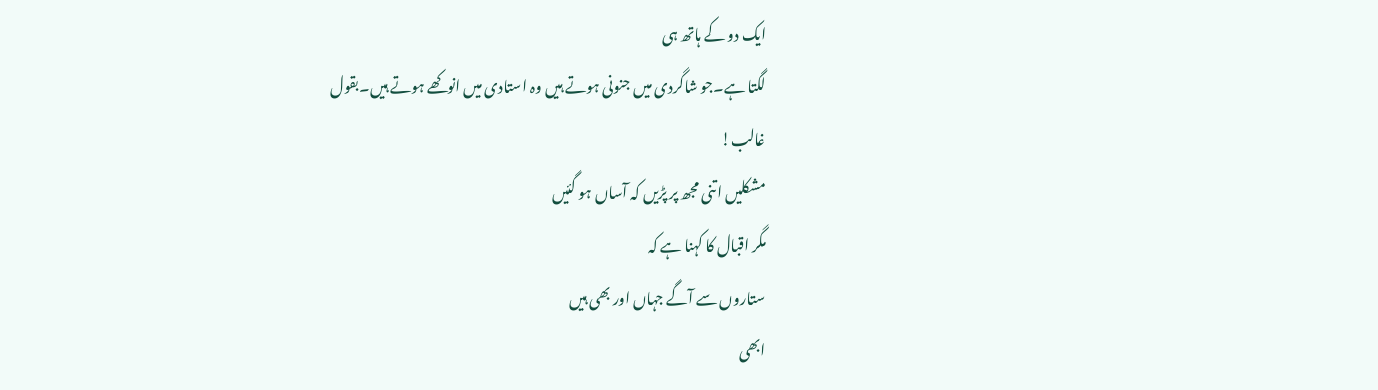ایک دو کے ہاتھ ہی
لگتا ہے۔جو شاگردی میں جنونی ہوتے ہیں وہ استادی میں انوکھے ہوتے ہیں۔بقول
غالب!
مشکلیں اتنی مجھ پر پڑیں کہ آساں ہو گئیں
مگر اقبال کا کہنا ہے کہ
ستاروں سے آگے جہاں اور بھی ہیں
ابھی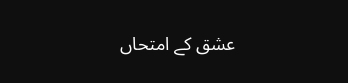عشق کے امتحاں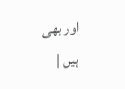اور بھی ہیں |